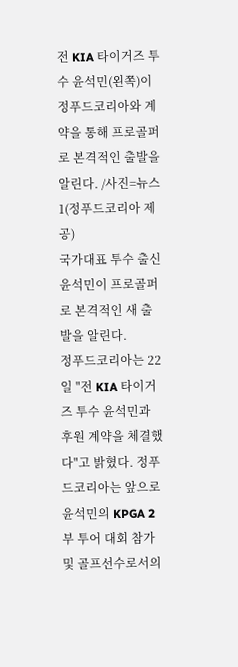전 KIA 타이거즈 투수 윤석민(왼쪽)이 정푸드코리아와 계약을 통해 프로골퍼로 본격적인 출발을 알린다. /사진=뉴스1(정푸드코리아 제공)
국가대표 투수 출신 윤석민이 프로골퍼로 본격적인 새 출발을 알린다.
정푸드코리아는 22일 "전 KIA 타이거즈 투수 윤석민과 후원 계약을 체결했다"고 밝혔다. 정푸드코리아는 앞으로 윤석민의 KPGA 2부 투어 대회 참가 및 골프선수로서의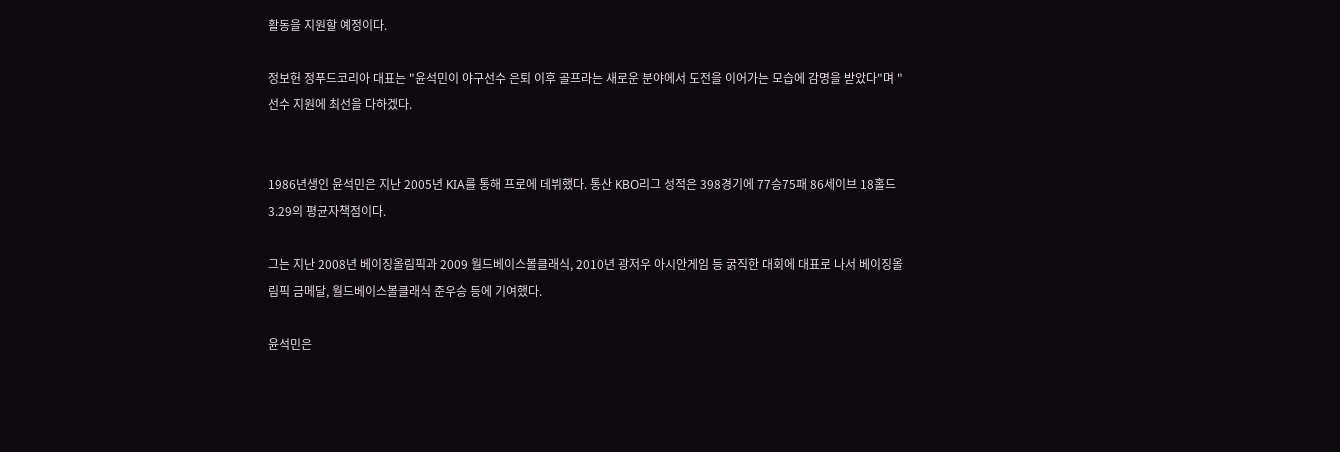활동을 지원할 예정이다.

정보헌 정푸드코리아 대표는 "윤석민이 야구선수 은퇴 이후 골프라는 새로운 분야에서 도전을 이어가는 모습에 감명을 받았다"며 "선수 지원에 최선을 다하겠다.


1986년생인 윤석민은 지난 2005년 KIA를 통해 프로에 데뷔했다. 통산 KBO리그 성적은 398경기에 77승75패 86세이브 18홀드 3.29의 평균자책점이다.

그는 지난 2008년 베이징올림픽과 2009 월드베이스볼클래식, 2010년 광저우 아시안게임 등 굵직한 대회에 대표로 나서 베이징올림픽 금메달, 월드베이스볼클래식 준우승 등에 기여했다.

윤석민은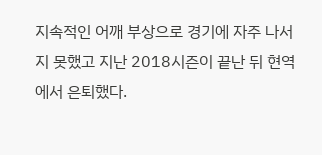지속적인 어깨 부상으로 경기에 자주 나서지 못했고 지난 2018시즌이 끝난 뒤 현역에서 은퇴했다.